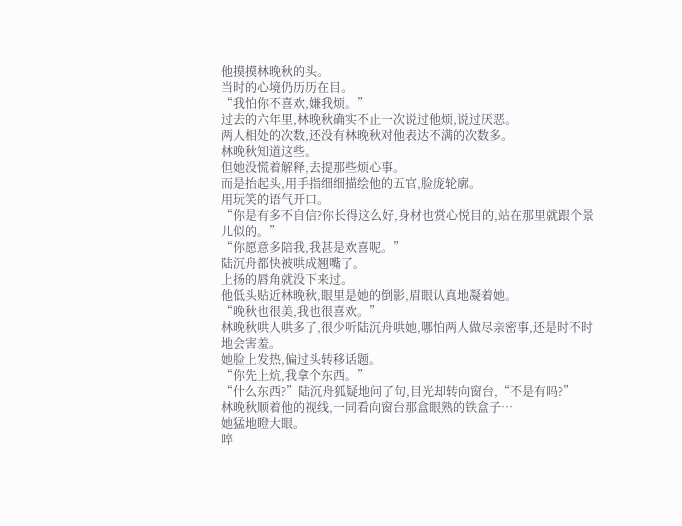他摸摸林晚秋的头。
当时的心境仍历历在目。
“我怕你不喜欢,嫌我烦。”
过去的六年里,林晚秋确实不止一次说过他烦,说过厌恶。
两人相处的次数,还没有林晚秋对他表达不满的次数多。
林晚秋知道这些。
但她没慌着解释,去提那些烦心事。
而是抬起头,用手指细细描绘他的五官,脸庞轮廓。
用玩笑的语气开口。
“你是有多不自信?你长得这么好,身材也赏心悦目的,站在那里就跟个景儿似的。”
“你愿意多陪我,我甚是欢喜呢。”
陆沉舟都快被哄成翘嘴了。
上扬的唇角就没下来过。
他低头贴近林晚秋,眼里是她的倒影,眉眼认真地凝着她。
“晚秋也很美,我也很喜欢。”
林晚秋哄人哄多了,很少听陆沉舟哄她,哪怕两人做尽亲密事,还是时不时地会害羞。
她脸上发热,偏过头转移话题。
“你先上炕,我拿个东西。”
“什么东西?”陆沉舟狐疑地问了句,目光却转向窗台,“不是有吗?”
林晚秋顺着他的视线,一同看向窗台那盒眼熟的铁盒子…
她猛地瞪大眼。
啐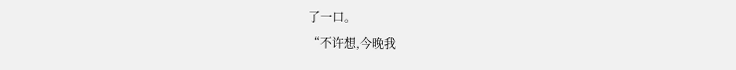了一口。
“不许想,今晚我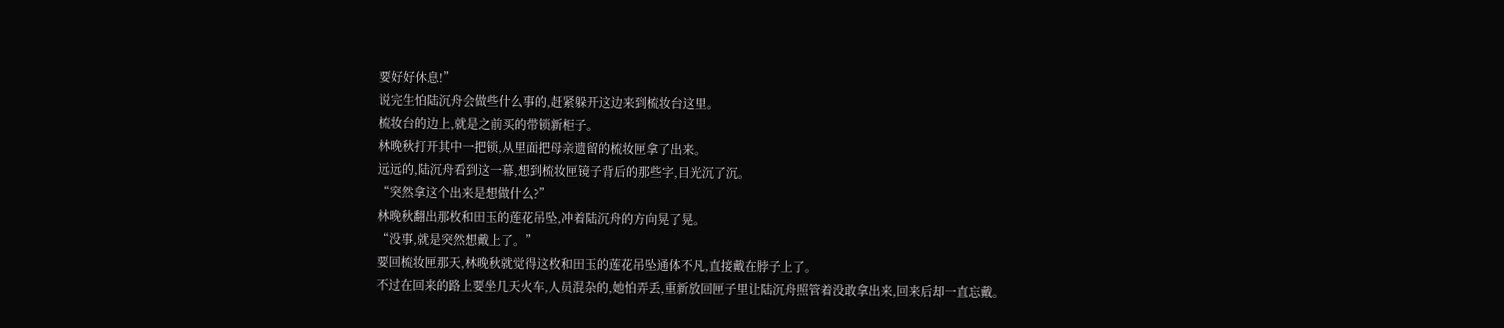要好好休息!”
说完生怕陆沉舟会做些什么事的,赶紧躲开这边来到梳妆台这里。
梳妆台的边上,就是之前买的带锁新柜子。
林晚秋打开其中一把锁,从里面把母亲遗留的梳妆匣拿了出来。
远远的,陆沉舟看到这一幕,想到梳妆匣镜子背后的那些字,目光沉了沉。
“突然拿这个出来是想做什么?”
林晚秋翻出那枚和田玉的莲花吊坠,冲着陆沉舟的方向晃了晃。
“没事,就是突然想戴上了。”
要回梳妆匣那天,林晚秋就觉得这枚和田玉的莲花吊坠通体不凡,直接戴在脖子上了。
不过在回来的路上要坐几天火车,人员混杂的,她怕弄丢,重新放回匣子里让陆沉舟照管着没敢拿出来,回来后却一直忘戴。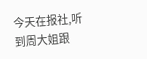今天在报社,听到周大姐跟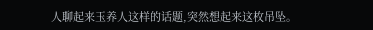人聊起来玉养人这样的话题,突然想起来这枚吊坠。